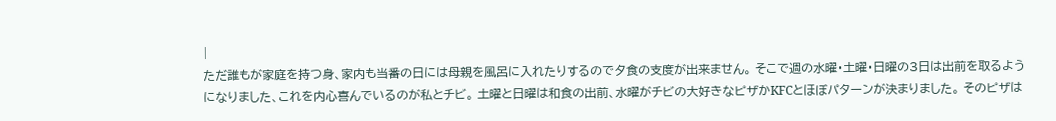|
ただ誰もが家庭を持つ身、家内も当番の日には母親を風呂に入れたりするので夕食の支度が出来ません。 そこで週の水曜・土曜・日曜の3日は出前を取るようになりました、これを内心喜んでいるのが私とチビ。 土曜と日曜は和食の出前、水曜がチビの大好きなピザかKFCとほぼパターンが決まりました。 そのピザは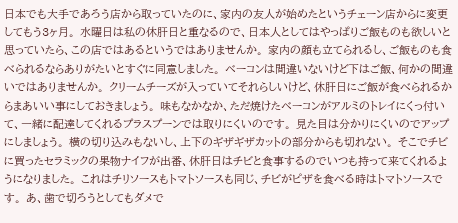日本でも大手であろう店から取っていたのに、家内の友人が始めたというチェーン店からに変更してもう3ヶ月。 水曜日は私の休肝日と重なるので、日本人としてはやっぱりご飯ものも欲しいと思っていたら、この店ではあるというではありませんか。 家内の顔も立てられるし、ご飯ものも食べられるならありがたいとすぐに同意しました。 ベーコンは間違いないけど下はご飯、何かの間違いではありませんか。 クリームチーズが入っていてそれらしいけど、休肝日にご飯が食べられるからまあいい事にしておきましょう。 味もなかなか、ただ焼けたベーコンがアルミのトレイにくっ付いて、一緒に配達してくれるプラスプーンでは取りにくいのです。 見た目は分かりにくいのでアップにしましょう。 横の切り込みもないし、上下のギザギザカットの部分からも切れない。 そこでチビに買ったセラミックの果物ナイフが出番、休肝日はチビと食事するのでいつも持って来てくれるようになりました。 これはチリソースもトマトソースも同じ、チビがピザを食べる時はトマトソースです。 あ、歯で切ろうとしてもダメで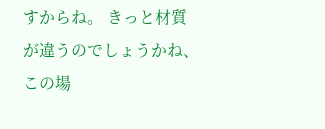すからね。 きっと材質が違うのでしょうかね、この場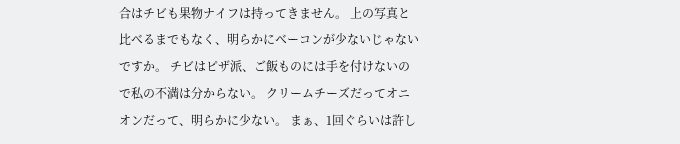合はチビも果物ナイフは持ってきません。 上の写真と比べるまでもなく、明らかにベーコンが少ないじゃないですか。 チビはピザ派、ご飯ものには手を付けないので私の不満は分からない。 クリームチーズだってオニオンだって、明らかに少ない。 まぁ、1回ぐらいは許し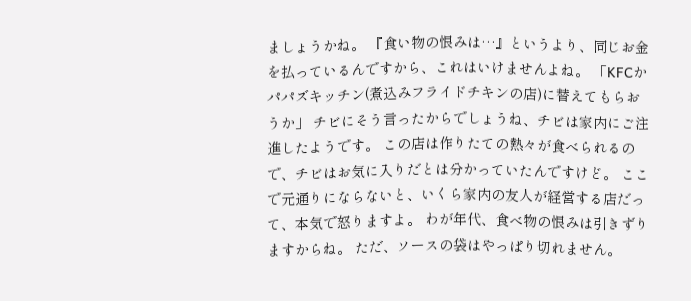ましょうかね。 『食い物の恨みは…』というより、同じお金を払っているんですから、これはいけませんよね。 「KFCかパパズキッチン(煮込みフライドチキンの店)に替えてもらおうか」 チビにそう言ったからでしょうね、チビは家内にご注進したようです。 この店は作りたての熱々が食べられるので、チビはお気に入りだとは分かっていたんですけど。 ここで元通りにならないと、いくら家内の友人が経営する店だって、本気で怒りますよ。 わが年代、食べ物の恨みは引きずりますからね。 ただ、ソースの袋はやっぱり切れません。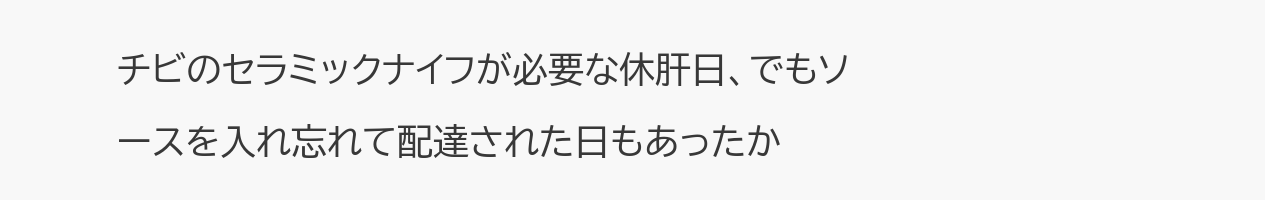チビのセラミックナイフが必要な休肝日、でもソースを入れ忘れて配達された日もあったか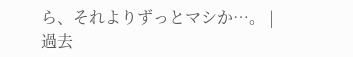ら、それよりずっとマシか…。 |
過去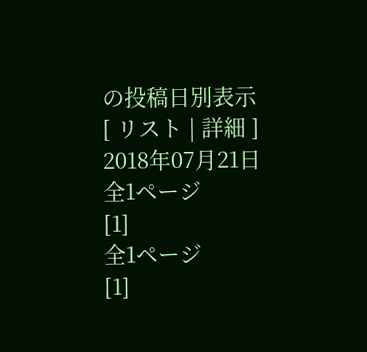の投稿日別表示
[ リスト | 詳細 ]
2018年07月21日
全1ページ
[1]
全1ページ
[1]